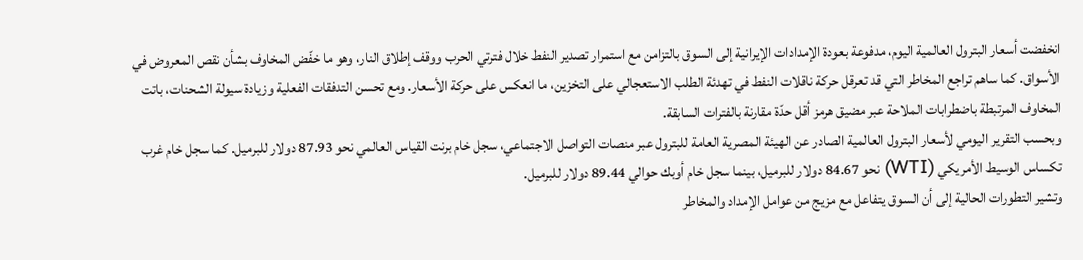انخفضت أسعار البترول العالمية اليوم، مدفوعة بعودة الإمدادات الإيرانية إلى السوق بالتزامن مع استمرار تصدير النفط خلال فترتي الحرب ووقف إطلاق النار، وهو ما خفّض المخاوف بشأن نقص المعروض في الأسواق. كما ساهم تراجع المخاطر التي قد تعرقل حركة ناقلات النفط في تهدئة الطلب الاستعجالي على التخزين، ما انعكس على حركة الأسعار. ومع تحسن التدفقات الفعلية وزيادة سيولة الشحنات، باتت المخاوف المرتبطة باضطرابات الملاحة عبر مضيق هرمز أقل حدّة مقارنة بالفترات السابقة.
وبحسب التقرير اليومي لأسعار البترول العالمية الصادر عن الهيئة المصرية العامة للبترول عبر منصات التواصل الاجتماعي، سجل خام برنت القياس العالمي نحو 87.93 دولار للبرميل. كما سجل خام غرب تكساس الوسيط الأمريكي (WTI) نحو 84.67 دولار للبرميل، بينما سجل خام أوبك حوالي 89.44 دولار للبرميل.
وتشير التطورات الحالية إلى أن السوق يتفاعل مع مزيج من عوامل الإمداد والمخاطر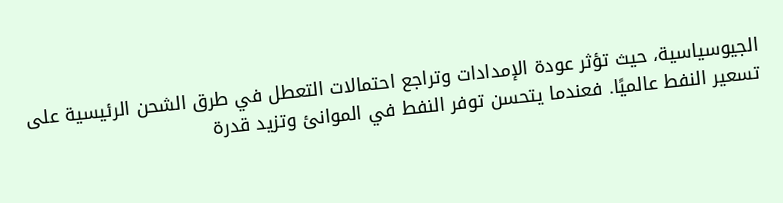الجيوسياسية، حيث تؤثر عودة الإمدادات وتراجع احتمالات التعطل في طرق الشحن الرئيسية على تسعير النفط عالميًا. فعندما يتحسن توفر النفط في الموانئ وتزيد قدرة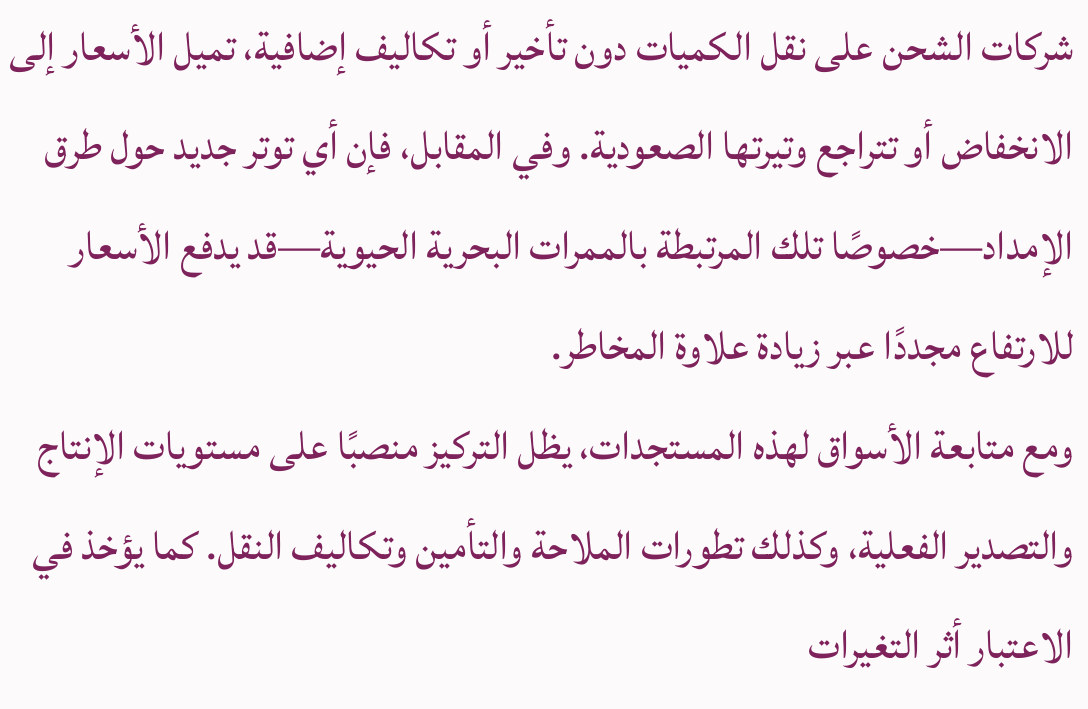شركات الشحن على نقل الكميات دون تأخير أو تكاليف إضافية، تميل الأسعار إلى الانخفاض أو تتراجع وتيرتها الصعودية. وفي المقابل، فإن أي توتر جديد حول طرق الإمداد—خصوصًا تلك المرتبطة بالممرات البحرية الحيوية—قد يدفع الأسعار للارتفاع مجددًا عبر زيادة علاوة المخاطر.
ومع متابعة الأسواق لهذه المستجدات، يظل التركيز منصبًا على مستويات الإنتاج والتصدير الفعلية، وكذلك تطورات الملاحة والتأمين وتكاليف النقل. كما يؤخذ في الاعتبار أثر التغيرات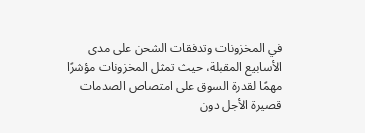في المخزونات وتدفقات الشحن على مدى الأسابيع المقبلة، حيث تمثل المخزونات مؤشرًا مهمًا لقدرة السوق على امتصاص الصدمات قصيرة الأجل دون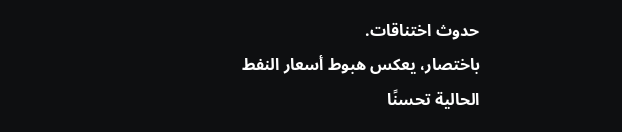حدوث اختناقات.
باختصار، يعكس هبوط أسعار النفط الحالية تحسنًا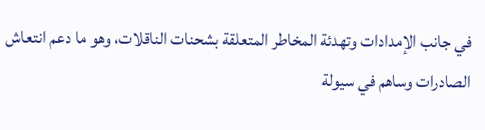في جانب الإمدادات وتهدئة المخاطر المتعلقة بشحنات الناقلات، وهو ما دعم انتعاش الصادرات وساهم في سيولة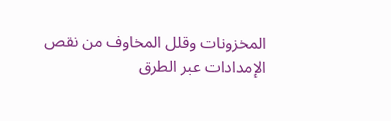المخزونات وقلل المخاوف من نقص الإمدادات عبر الطرق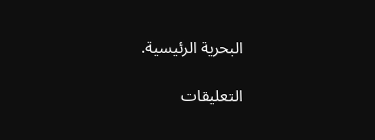البحرية الرئيسية.

التعليقات